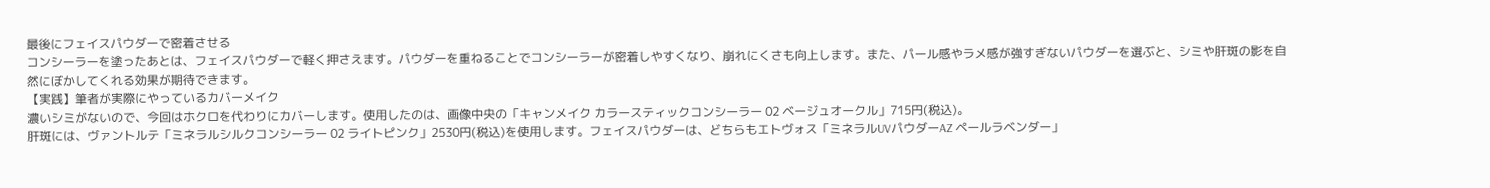最後にフェイスパウダーで密着させる
コンシーラーを塗ったあとは、フェイスパウダーで軽く押さえます。パウダーを重ねることでコンシーラーが密着しやすくなり、崩れにくさも向上します。また、パール感やラメ感が強すぎないパウダーを選ぶと、シミや肝斑の影を自然にぼかしてくれる効果が期待できます。
【実践】筆者が実際にやっているカバーメイク
濃いシミがないので、今回はホクロを代わりにカバーします。使用したのは、画像中央の「キャンメイク カラースティックコンシーラー 02 ベージュオークル」715円(税込)。
肝斑には、ヴァントルテ「ミネラルシルクコンシーラー 02 ライトピンク」2530円(税込)を使用します。フェイスパウダーは、どちらもエトヴォス「ミネラルUVパウダーAZ ペールラベンダー」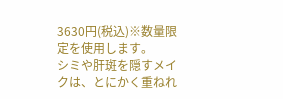3630円(税込)※数量限定を使用します。
シミや肝斑を隠すメイクは、とにかく重ねれ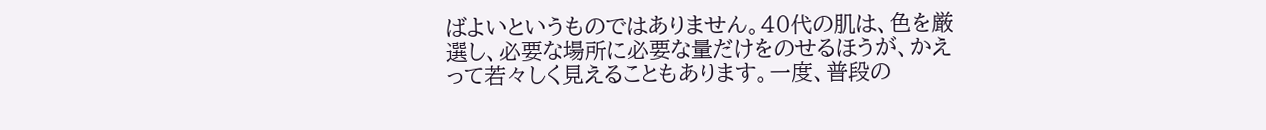ばよいというものではありません。40代の肌は、色を厳選し、必要な場所に必要な量だけをのせるほうが、かえって若々しく見えることもあります。一度、普段の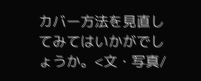カバー方法を見直してみてはいかがでしょうか。<文・写真/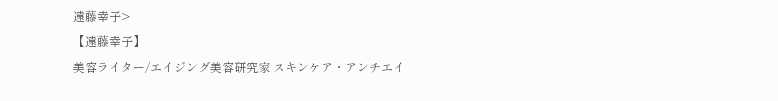遠藤幸子>
【遠藤幸子】
美容ライター/エイジング美容研究家 スキンケア・アンチエイ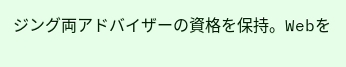ジング両アドバイザーの資格を保持。Webを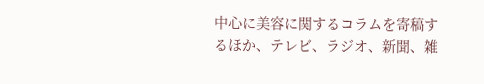中心に美容に関するコラムを寄稿するほか、テレビ、ラジオ、新聞、雑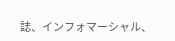誌、インフォマーシャル、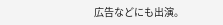広告などにも出演。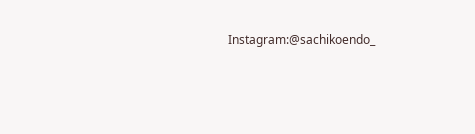Instagram:@sachikoendo_